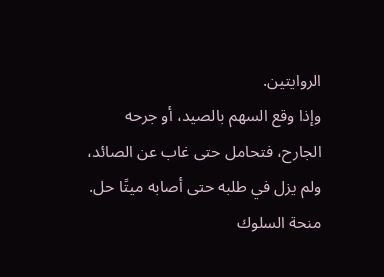الروايتين.
وإذا وقع السهم بالصيد، أو جرحه الجارح، فتحامل حتى غاب عن الصائد، ولم يزل في طلبه حتى أصابه ميتًا حل.
منحة السلوك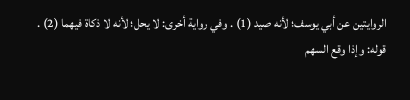الروايتين عن أبي يوسف؛ لأنه صيد (1) . وفي رواية أخرى: لا يحل؛ لأنه لا ذكاة فيهما (2) .
قوله: وإذا وقع السهم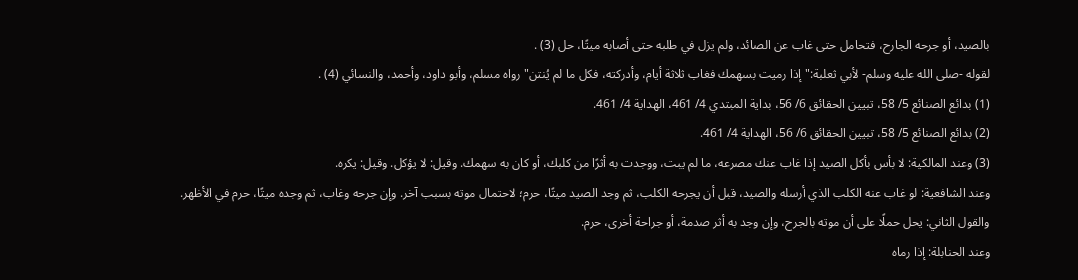بالصيد، أو جرحه الجارح، فتحامل حتى غاب عن الصائد، ولم يزل في طلبه حتى أصابه ميتًا، حل (3) .
لقوله -صلى الله عليه وسلم- لأبي ثعلبة:"إذا رميت بسهمك فغاب ثلاثة أيام، وأدركته، فكل ما لم يُنتن"رواه مسلم، وأبو داود، وأحمد، والنسائي (4) .
(1) بدائع الصنائع 5/ 58، تبيين الحقائق 6/ 56، بداية المبتدي 4/ 461، الهداية 4/ 461.
(2) بدائع الصنائع 5/ 58، تبيين الحقائق 6/ 56، الهداية 4/ 461.
(3) وعند المالكية: لا بأس بأكل الصيد إذا غاب عنك مصرعه، ما لم يبت، ووجدت به أثرًا من كلبك، أو كان به سهمك. وقيل: لا يؤكل. وقيل: يكره.
وعند الشافعية: لو غاب عنه الكلب الذي أرسله والصيد، قبل أن يجرحه الكلب، ثم وجد الصيد ميتًا، حرم؛ لاحتمال موته بسبب آخر. وإن جرحه وغاب، ثم وجده ميتًا، حرم في الأظهر.
والقول الثاني: يحل حملًا على أن موته بالجرح، وإن وجد به أثر صدمة، أو جراحة أخرى، حرم.
وعند الحنابلة: إذا رماه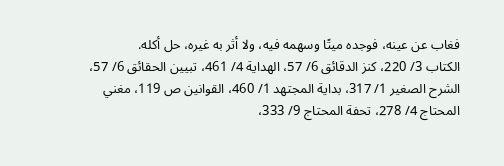فغاب عن عينه، فوجده ميتًا وسهمه فيه، ولا أثر به غيره، حل أكله.
الكتاب 3/ 220، كنز الدقائق 6/ 57، الهداية 4/ 461، تبيين الحقائق 6/ 57، الشرح الصغير 1/ 317، بداية المجتهد 1/ 460، القوانين ص 119، مغني المحتاج 4/ 278، تحفة المحتاج 9/ 333،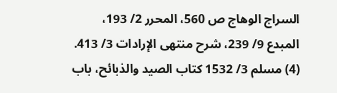السراج الوهاج ص 560، المحرر 2/ 193، المبدع 9/ 239، شرح منتهى الإرادات 3/ 413.
(4) مسلم 3/ 1532 كتاب الصيد والذبائح، باب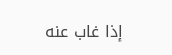إذا غاب عنه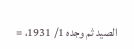الصيد ثم وجده 1/ 1931، =